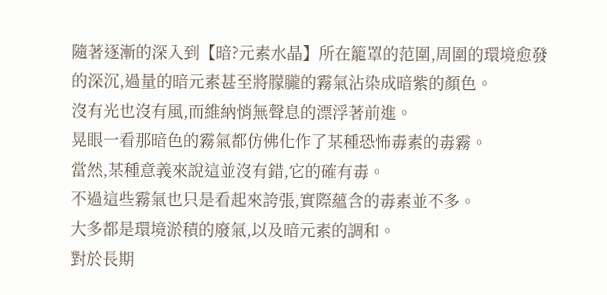隨著逐漸的深入到【暗?元素水晶】所在籠罩的范圍,周圍的環境愈發的深沉,過量的暗元素甚至將朦朧的霧氣沾染成暗紫的顏色。
沒有光也沒有風,而維納悄無聲息的漂浮著前進。
晃眼一看那暗色的霧氣都仿佛化作了某種恐怖毒素的毒霧。
當然,某種意義來說這並沒有錯,它的確有毒。
不過這些霧氣也只是看起來誇張,實際蘊含的毒素並不多。
大多都是環境淤積的廢氣,以及暗元素的調和。
對於長期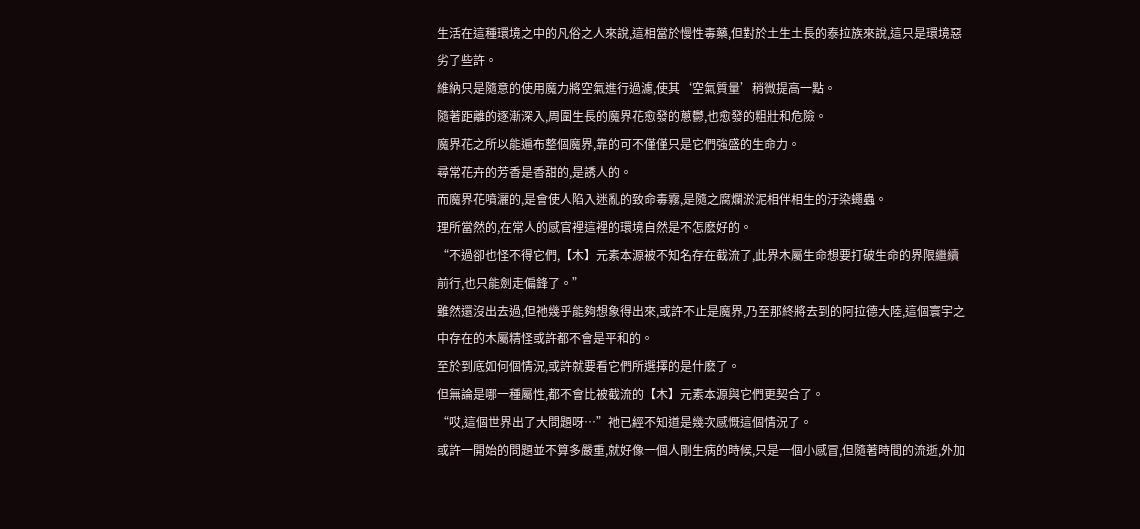生活在這種環境之中的凡俗之人來說,這相當於慢性毒藥,但對於土生土長的泰拉族來說,這只是環境惡劣了些許。
維納只是隨意的使用魔力將空氣進行過濾,使其‘空氣質量’稍微提高一點。
隨著距離的逐漸深入,周圍生長的魔界花愈發的蔥鬱,也愈發的粗壯和危險。
魔界花之所以能遍布整個魔界,靠的可不僅僅只是它們強盛的生命力。
尋常花卉的芳香是香甜的,是誘人的。
而魔界花噴灑的,是會使人陷入迷亂的致命毒霧,是隨之腐爛淤泥相伴相生的汙染蠅蟲。
理所當然的,在常人的感官裡這裡的環境自然是不怎麽好的。
“不過卻也怪不得它們,【木】元素本源被不知名存在截流了,此界木屬生命想要打破生命的界限繼續前行,也只能劍走偏鋒了。”
雖然還沒出去過,但祂幾乎能夠想象得出來,或許不止是魔界,乃至那終將去到的阿拉德大陸,這個寰宇之中存在的木屬精怪或許都不會是平和的。
至於到底如何個情況,或許就要看它們所選擇的是什麽了。
但無論是哪一種屬性,都不會比被截流的【木】元素本源與它們更契合了。
“哎,這個世界出了大問題呀…”祂已經不知道是幾次感慨這個情況了。
或許一開始的問題並不算多嚴重,就好像一個人剛生病的時候,只是一個小感冒,但隨著時間的流逝,外加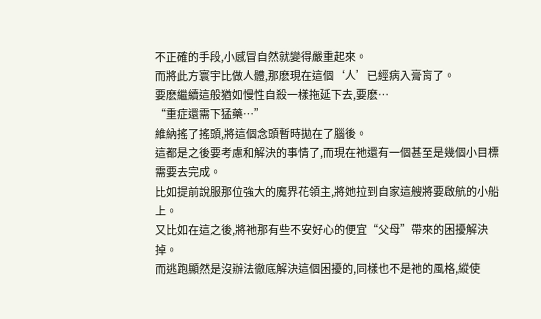不正確的手段,小感冒自然就變得嚴重起來。
而將此方寰宇比做人體,那麽現在這個‘人’已經病入膏肓了。
要麽繼續這般猶如慢性自殺一樣拖延下去,要麽…
“重症還需下猛藥…”
維納搖了搖頭,將這個念頭暫時拋在了腦後。
這都是之後要考慮和解決的事情了,而現在祂還有一個甚至是幾個小目標需要去完成。
比如提前說服那位強大的魔界花領主,將她拉到自家這艘將要啟航的小船上。
又比如在這之後,將祂那有些不安好心的便宜“父母”帶來的困擾解決掉。
而逃跑顯然是沒辦法徹底解決這個困擾的,同樣也不是祂的風格,縱使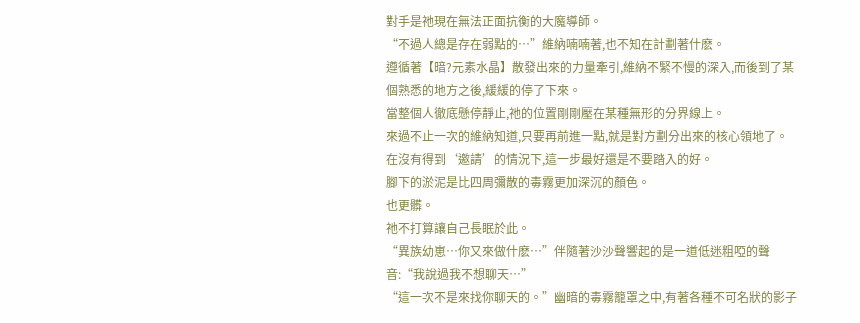對手是祂現在無法正面抗衡的大魔導師。
“不過人總是存在弱點的…”維納喃喃著,也不知在計劃著什麽。
遵循著【暗?元素水晶】散發出來的力量牽引,維納不緊不慢的深入,而後到了某個熟悉的地方之後,緩緩的停了下來。
當整個人徹底懸停靜止,祂的位置剛剛壓在某種無形的分界線上。
來過不止一次的維納知道,只要再前進一點,就是對方劃分出來的核心領地了。
在沒有得到‘邀請’的情況下,這一步最好還是不要踏入的好。
腳下的淤泥是比四周彌散的毒霧更加深沉的顏色。
也更髒。
祂不打算讓自己長眠於此。
“異族幼崽…你又來做什麽…”伴隨著沙沙聲響起的是一道低迷粗啞的聲音:“我說過我不想聊天…”
“這一次不是來找你聊天的。”幽暗的毒霧籠罩之中,有著各種不可名狀的影子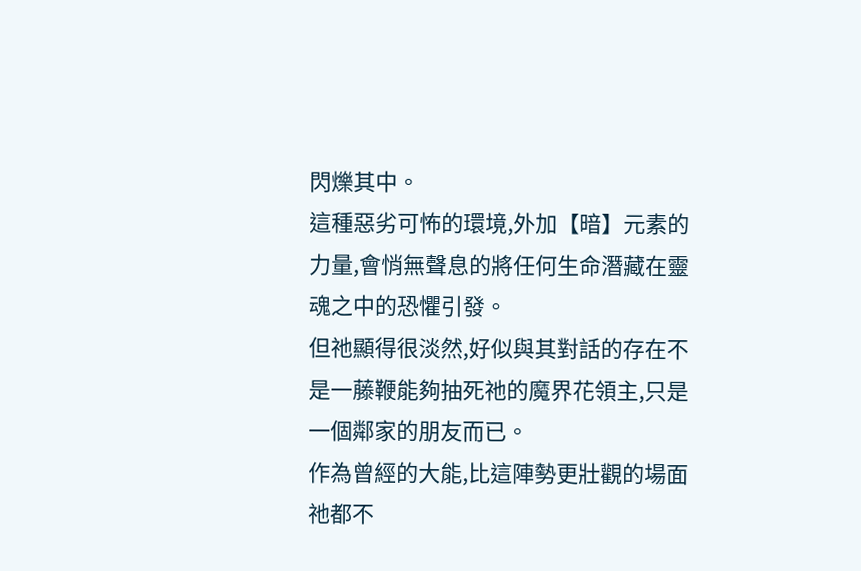閃爍其中。
這種惡劣可怖的環境,外加【暗】元素的力量,會悄無聲息的將任何生命潛藏在靈魂之中的恐懼引發。
但祂顯得很淡然,好似與其對話的存在不是一藤鞭能夠抽死祂的魔界花領主,只是一個鄰家的朋友而已。
作為曾經的大能,比這陣勢更壯觀的場面祂都不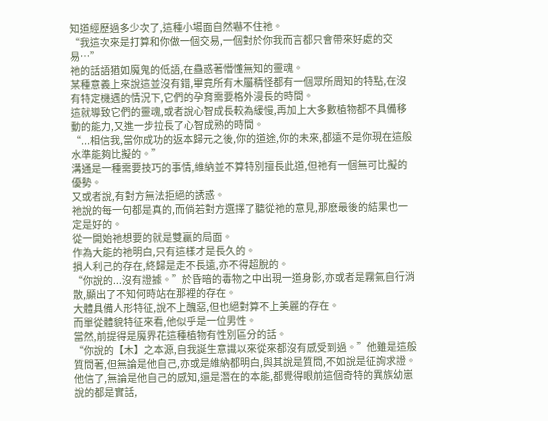知道經歷過多少次了,這種小場面自然嚇不住祂。
“我這次來是打算和你做一個交易,一個對於你我而言都只會帶來好處的交易…”
祂的話語猶如魔鬼的低語,在蠱惑著懵懂無知的靈魂。
某種意義上來說這並沒有錯,畢竟所有木屬精怪都有一個眾所周知的特點,在沒有特定機遇的情況下,它們的孕育需要格外漫長的時間。
這就導致它們的靈魂,或者說心智成長較為緩慢,再加上大多數植物都不具備移動的能力,又進一步拉長了心智成熟的時間。
“...相信我,當你成功的返本歸元之後,你的道途,你的未來,都遠不是你現在這般水準能夠比擬的。”
溝通是一種需要技巧的事情,維納並不算特別擅長此道,但祂有一個無可比擬的優勢。
又或者說,有對方無法拒絕的誘惑。
祂說的每一句都是真的,而倘若對方選擇了聽從祂的意見,那麽最後的結果也一定是好的。
從一開始祂想要的就是雙贏的局面。
作為大能的祂明白,只有這樣才是長久的。
損人利己的存在,終歸是走不長遠,亦不得超脫的。
“你說的...沒有證據。”於昏暗的毒物之中出現一道身影,亦或者是霧氣自行消散,顯出了不知何時站在那裡的存在。
大體具備人形特征,說不上醜惡,但也絕對算不上美麗的存在。
而單從體貌特征來看,他似乎是一位男性。
當然,前提得是魔界花這種植物有性別區分的話。
“你說的【木】之本源,自我誕生意識以來從來都沒有感受到過。”他雖是這般質問著,但無論是他自己,亦或是維納都明白,與其說是質問,不如說是征詢求證。
他信了,無論是他自己的感知,還是潛在的本能,都覺得眼前這個奇特的異族幼崽說的都是實話,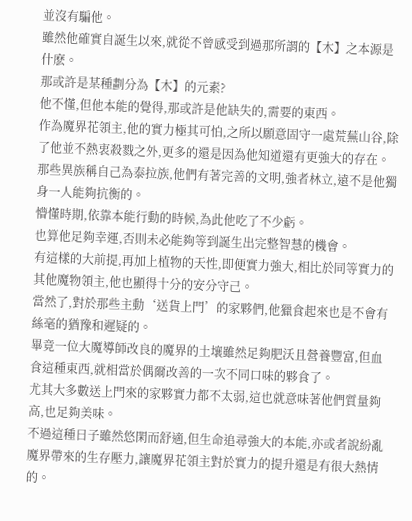並沒有騙他。
雖然他確實自誕生以來,就從不曾感受到過那所謂的【木】之本源是什麽。
那或許是某種劃分為【木】的元素?
他不懂,但他本能的覺得,那或許是他缺失的,需要的東西。
作為魔界花領主,他的實力極其可怕,之所以願意固守一處荒蕪山谷,除了他並不熱衷殺戮之外,更多的還是因為他知道還有更強大的存在。
那些異族稱自己為泰拉族,他們有著完善的文明,強者林立,遠不是他獨身一人能夠抗衡的。
懵懂時期,依靠本能行動的時候,為此他吃了不少虧。
也算他足夠幸運,否則未必能夠等到誕生出完整智慧的機會。
有這樣的大前提,再加上植物的天性,即便實力強大,相比於同等實力的其他魔物領主,他也顯得十分的安分守己。
當然了,對於那些主動‘送貨上門’的家夥們,他獵食起來也是不會有絲毫的猶豫和遲疑的。
畢竟一位大魔導師改良的魔界的土壤雖然足夠肥沃且營養豐富,但血食這種東西,就相當於偶爾改善的一次不同口味的夥食了。
尤其大多數送上門來的家夥實力都不太弱,這也就意味著他們質量夠高,也足夠美味。
不過這種日子雖然悠閑而舒適,但生命追尋強大的本能,亦或者說紛亂魔界帶來的生存壓力,讓魔界花領主對於實力的提升還是有很大熱情的。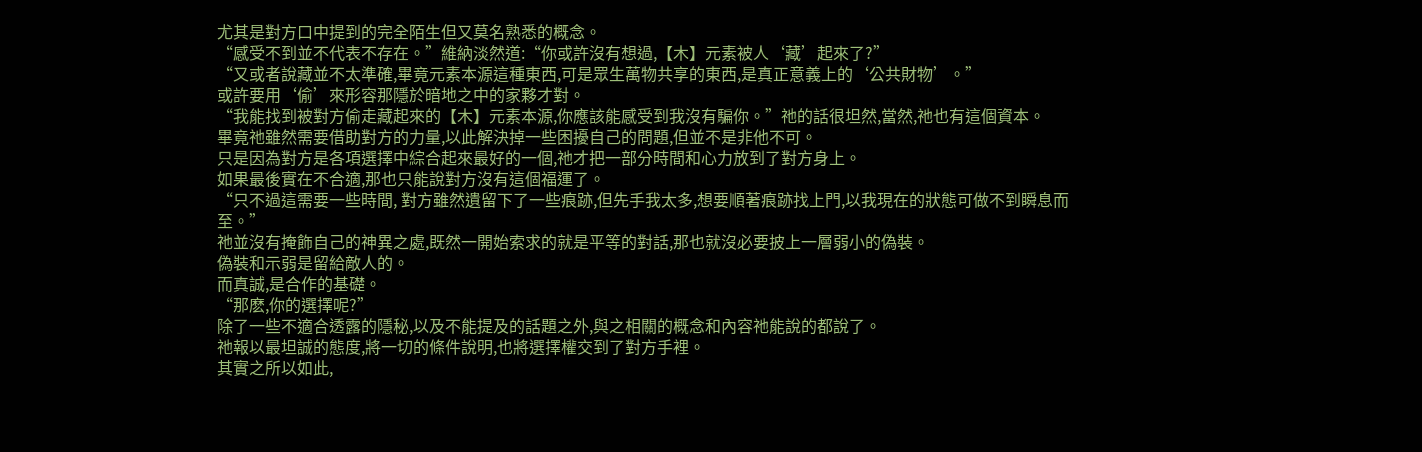尤其是對方口中提到的完全陌生但又莫名熟悉的概念。
“感受不到並不代表不存在。”維納淡然道:“你或許沒有想過,【木】元素被人‘藏’起來了?”
“又或者說藏並不太準確,畢竟元素本源這種東西,可是眾生萬物共享的東西,是真正意義上的‘公共財物’。”
或許要用‘偷’來形容那隱於暗地之中的家夥才對。
“我能找到被對方偷走藏起來的【木】元素本源,你應該能感受到我沒有騙你。”祂的話很坦然,當然,祂也有這個資本。
畢竟祂雖然需要借助對方的力量,以此解決掉一些困擾自己的問題,但並不是非他不可。
只是因為對方是各項選擇中綜合起來最好的一個,祂才把一部分時間和心力放到了對方身上。
如果最後實在不合適,那也只能說對方沒有這個福運了。
“只不過這需要一些時間, 對方雖然遺留下了一些痕跡,但先手我太多,想要順著痕跡找上門,以我現在的狀態可做不到瞬息而至。”
祂並沒有掩飾自己的神異之處,既然一開始索求的就是平等的對話,那也就沒必要披上一層弱小的偽裝。
偽裝和示弱是留給敵人的。
而真誠,是合作的基礎。
“那麽,你的選擇呢?”
除了一些不適合透露的隱秘,以及不能提及的話題之外,與之相關的概念和內容祂能說的都說了。
祂報以最坦誠的態度,將一切的條件說明,也將選擇權交到了對方手裡。
其實之所以如此,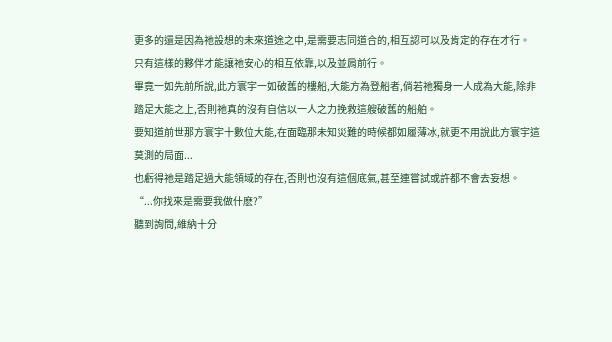更多的還是因為祂設想的未來道途之中,是需要志同道合的,相互認可以及肯定的存在才行。
只有這樣的夥伴才能讓祂安心的相互依靠,以及並肩前行。
畢竟一如先前所說,此方寰宇一如破舊的樓船,大能方為登船者,倘若祂獨身一人成為大能,除非踏足大能之上,否則祂真的沒有自信以一人之力挽救這艘破舊的船舶。
要知道前世那方寰宇十數位大能,在面臨那未知災難的時候都如履薄冰,就更不用說此方寰宇這莫測的局面...
也虧得祂是踏足過大能領域的存在,否則也沒有這個底氣,甚至連嘗試或許都不會去妄想。
“...你找來是需要我做什麽?”
聽到詢問,維納十分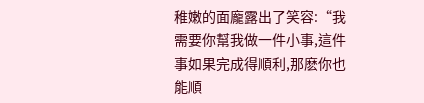稚嫩的面龐露出了笑容:“我需要你幫我做一件小事,這件事如果完成得順利,那麽你也能順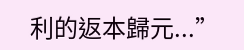利的返本歸元...”